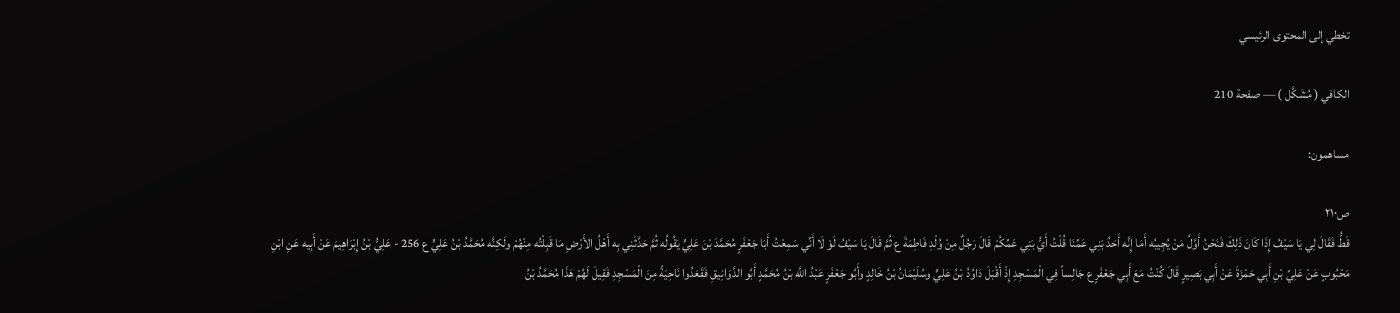تخطي إلى المحتوى الرئيسي

الكافي ( مُشَكَّل ) — صفحة 210

مساهمون:

ص٢١٠
قَطُّ فَقَالَ لِي يَا سَيْفُ إِذَا كَانَ ذَلِكَ فَنَحْنُ أَوَّلُ مَنْ يُجِيبُه أَمَا إِنَّه أَحَدُ بَنِي عَمِّنَا قُلْتُ أَيُّ بَنِي عَمِّكُمْ قَالَ رَجُلٌ مِنْ وُلْدِ فَاطِمَةَ ع ثُمَّ قَالَ يَا سَيْفُ لَوْ لَا أَنِّي سَمِعْتُ أَبَا جَعْفَرٍ مُحَمَّدَ بْنَ عَلِيٍّ يَقُولُه ثُمَّ حَدَّثَنِي بِه أَهْلُ الأَرْضِ مَا قَبِلْتُه مِنْهُمْ ولَكِنَّه مُحَمَّدُ بْنُ عَلِيٍّ ع 256 - عَلِيُّ بْنُ إِبْرَاهِيمَ عَنْ أَبِيه عَنِ ابْنِ مَحْبُوبٍ عَنْ عَلِيِّ بْنِ أَبِي حَمْزَةَ عَنْ أَبِي بَصِيرٍ قَالَ كُنْتُ مَعَ أَبِي جَعْفَرٍ ع جَالِساً فِي الْمَسْجِدِ إِذْ أَقْبَلَ دَاوُدُ بْنُ عَلِيٍّ وسُلَيْمَانُ بْنُ خَالِدٍ وأَبُو جَعْفَرٍ عَبْدُ اللَّه بْنُ مُحَمَّدٍ أَبُو الدَّوَانِيقِ فَقَعَدُوا نَاحِيَةً مِنَ الْمَسْجِدِ فَقِيلَ لَهُمْ هَذَا مُحَمَّدُ بْنُ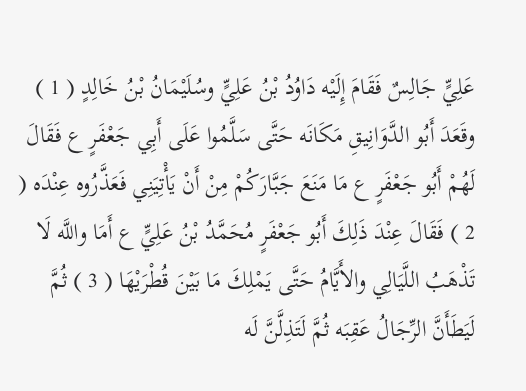عَلِيٍّ جَالِسٌ فَقَامَ إِلَيْه دَاوُدُ بْنُ عَلِيٍّ وسُلَيْمَانُ بْنُ خَالِدٍ ( 1 ) وقَعَدَ أَبُو الدَّوَانِيقِ مَكَانَه حَتَّى سَلَّمُوا عَلَى أَبِي جَعْفَرٍ ع فَقَالَ لَهُمْ أَبُو جَعْفَرٍ ع مَا مَنَعَ جَبَّارَكُمْ مِنْ أَنْ يَأْتِيَنِي فَعَذَّرُوه عِنْدَه ( 2 ) فَقَالَ عِنْدَ ذَلِكَ أَبُو جَعْفَرٍ مُحَمَّدُ بْنُ عَلِيٍّ ع أَمَا واللَّه لَا تَذْهَبُ اللَّيَالِي والأَيَّامُ حَتَّى يَمْلِكَ مَا بَيْنَ قُطْرَيْهَا ( 3 ) ثُمَّ لَيَطَأَنَّ الرِّجَالُ عَقِبَه ثُمَّ لَتَذِلَّنَّ لَه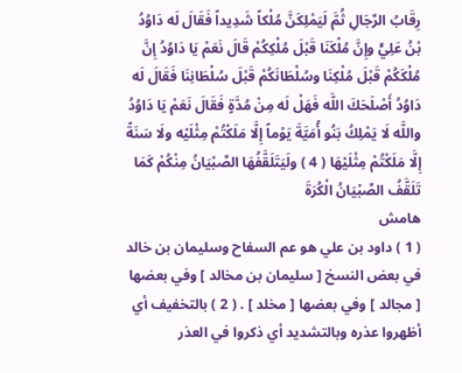رِقَابُ الرِّجَالِ ثُمَّ لَيَمْلِكَنَّ مُلْكاً شَدِيداً فَقَالَ لَه دَاوُدُ بْنُ عَلِيٍّ وإِنَّ مُلْكَنَا قَبْلَ مُلْكِكُمْ قَالَ نَعَمْ يَا دَاوُدُ إِنَّ مُلْكَكُمْ قَبْلَ مُلْكِنَا وسُلْطَانَكُمْ قَبْلَ سُلْطَانِنَا فَقَالَ لَه دَاوُدُ أَصْلَحَكَ اللَّه فَهَلْ لَه مِنْ مُدَّةٍ فَقَالَ نَعَمْ يَا دَاوُدُ واللَّه لَا يَمْلِكُ بَنُو أُمَيَّةَ يَوْماً إِلَّا مَلَكْتُمْ مِثْلَيْه ولَا سَنَةً إِلَّا مَلَكْتُمْ مِثْلَيْهَا ( 4 ) ولَيَتَلَقَّفُهَا الصِّبْيَانُ مِنْكُمْ كَمَا تَلَقَّفُ الصِّبْيَانُ الْكُرَةَ
هامش
( 1 ) داود بن علي هو عم السفاح وسليمان بن خالد في بعض النسخ [ سليمان بن مخالد ] وفي بعضها [ مجالد ] وفي بعضها [ مخلد ] . ( 2 ) بالتخفيف أي أظهروا عذره وبالتشديد أي ذكروا في العذر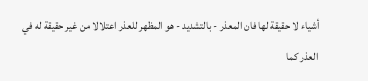أشياء لا حقيقة لها فان المعذر - بالتشديد - هو المظهر للعذر اعتلالا من غير حقيقة له في العذر كما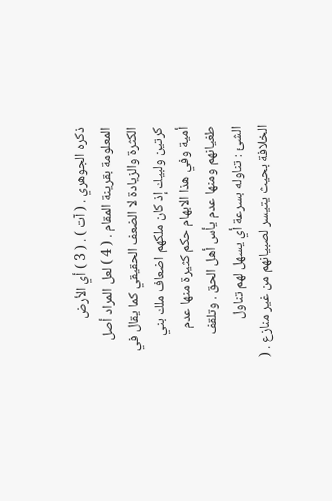ذكره الجوهري . ( آت ) . ( 3 ) أي الأرض المعلومة بقرينة المقام . ( 4 ) لعل المراد أصل الكثرة والزيادة لا الضعف الحقيقي كما يقال في كرتين ولبيك إذ كان ملكهم اضعاف ملك بني أمية وفي هذا الابهام حكم كثيرة منها عدم طغيانهم ومنها عدم يأس أهل الحق . وتلقف الشئ : تناوله بسرعة أي يسهل لهم تناول الخلافة بحيث يتيسر لصبيانهم من غير منازع . (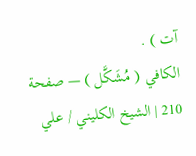آت ) .
الكافي ( مُشَكَّل ) — صفحة 210 | الشيخ الكليني / علي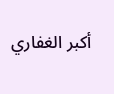أكبر الغفاري